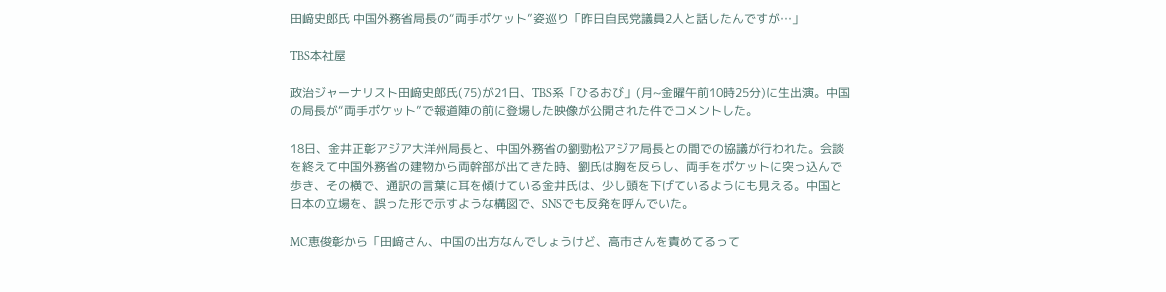田﨑史郎氏 中国外務省局長の“両手ポケット”姿巡り「昨日自民党議員2人と話したんですが…」

TBS本社屋

政治ジャーナリスト田﨑史郎氏(75)が21日、TBS系「ひるおび」(月~金曜午前10時25分)に生出演。中国の局長が“両手ポケット”で報道陣の前に登場した映像が公開された件でコメントした。

18日、金井正彰アジア大洋州局長と、中国外務省の劉勁松アジア局長との間での協議が行われた。会談を終えて中国外務省の建物から両幹部が出てきた時、劉氏は胸を反らし、両手をポケットに突っ込んで歩き、その横で、通訳の言葉に耳を傾けている金井氏は、少し頭を下げているようにも見える。中国と日本の立場を、誤った形で示すような構図で、SNSでも反発を呼んでいた。

MC恵俊彰から「田﨑さん、中国の出方なんでしょうけど、高市さんを責めてるって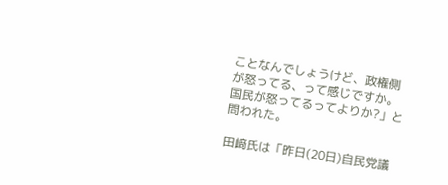ことなんでしょうけど、政権側が怒ってる、って感じですか。国民が怒ってるってよりか?」と問われた。

田﨑氏は「昨日(20日)自民党議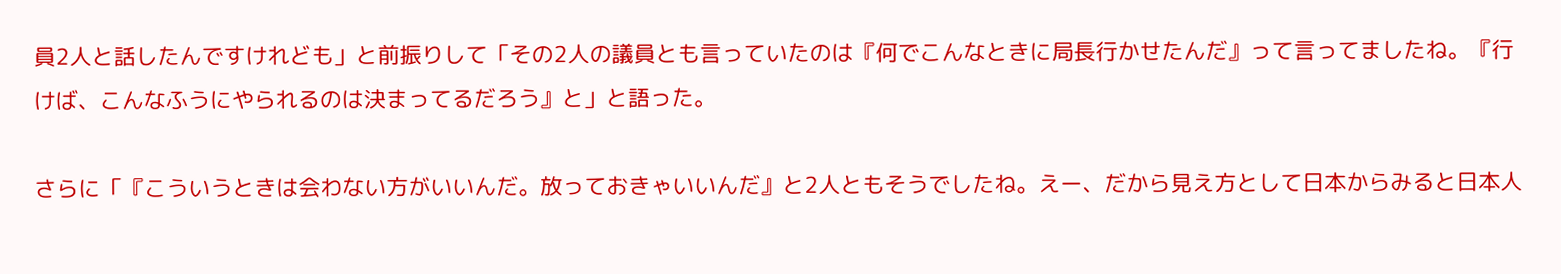員2人と話したんですけれども」と前振りして「その2人の議員とも言っていたのは『何でこんなときに局長行かせたんだ』って言ってましたね。『行けば、こんなふうにやられるのは決まってるだろう』と」と語った。

さらに「『こういうときは会わない方がいいんだ。放っておきゃいいんだ』と2人ともそうでしたね。えー、だから見え方として日本からみると日本人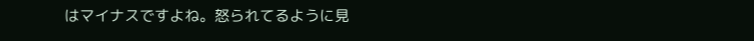はマイナスですよね。怒られてるように見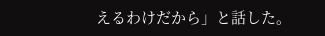えるわけだから」と話した。